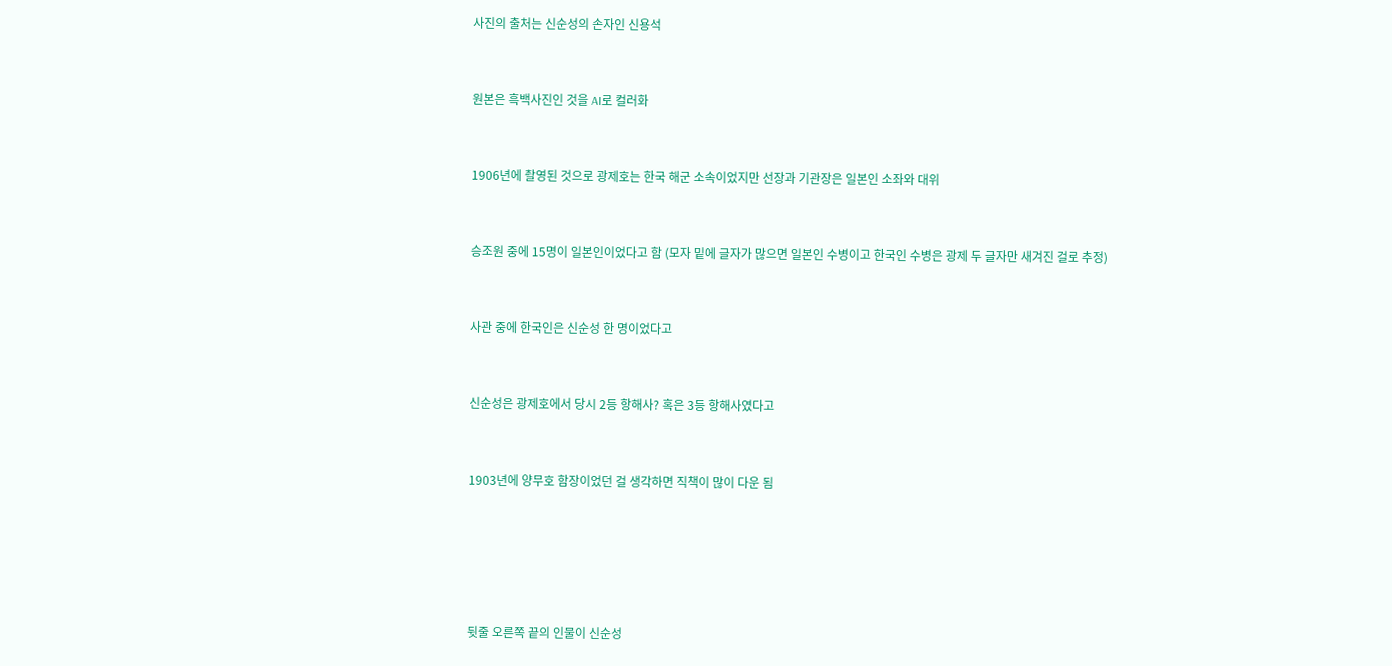사진의 출처는 신순성의 손자인 신용석


원본은 흑백사진인 것을 AI로 컬러화


1906년에 촬영된 것으로 광제호는 한국 해군 소속이었지만 선장과 기관장은 일본인 소좌와 대위


승조원 중에 15명이 일본인이었다고 함 (모자 밑에 글자가 많으면 일본인 수병이고 한국인 수병은 광제 두 글자만 새겨진 걸로 추정)


사관 중에 한국인은 신순성 한 명이었다고


신순성은 광제호에서 당시 2등 항해사? 혹은 3등 항해사였다고


1903년에 양무호 함장이었던 걸 생각하면 직책이 많이 다운 됨





뒷줄 오른쪽 끝의 인물이 신순성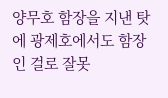양무호 함장을 지낸 탓에 광제호에서도 함장인 걸로 잘못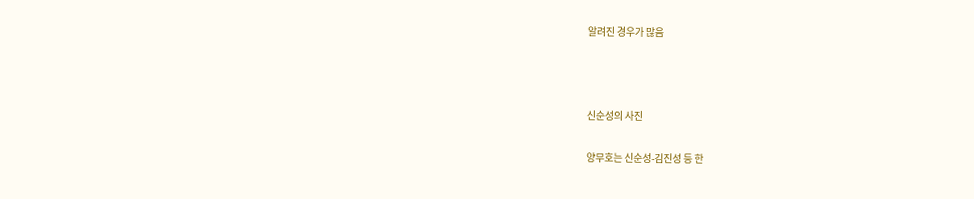알려진 경우가 많음





신순성의 사진


양무호는 신순성-김진성 등 한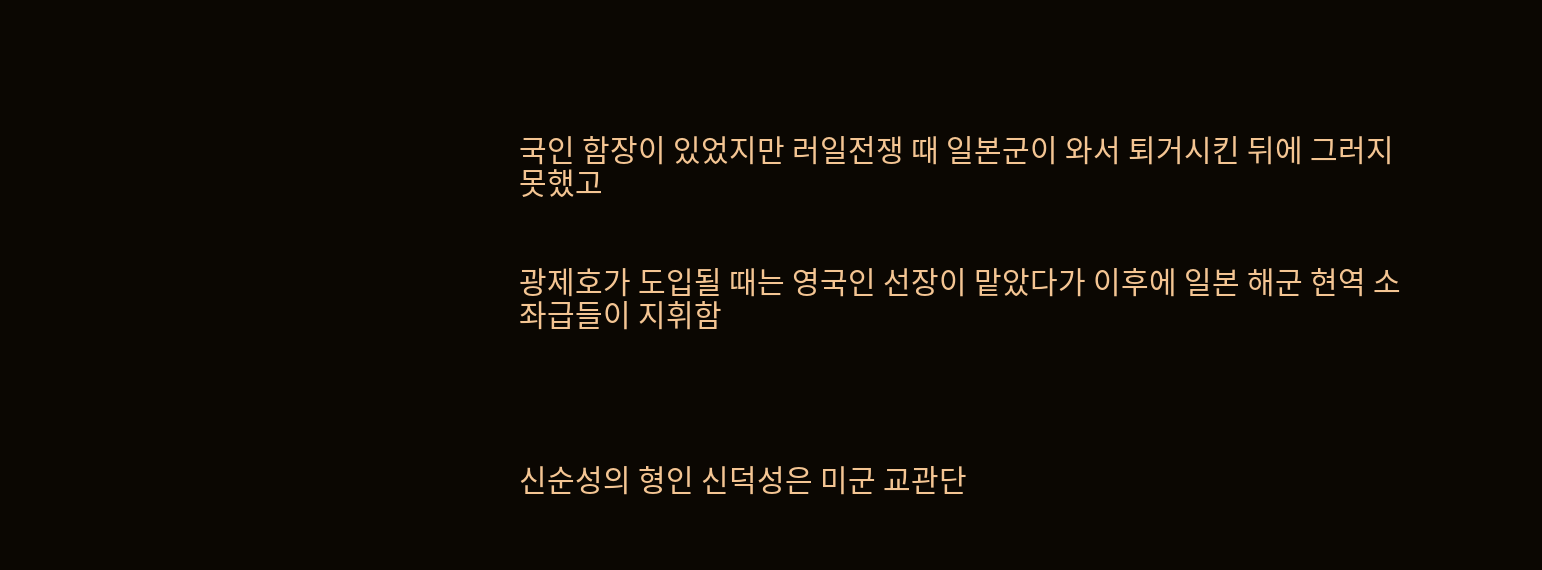국인 함장이 있었지만 러일전쟁 때 일본군이 와서 퇴거시킨 뒤에 그러지 못했고


광제호가 도입될 때는 영국인 선장이 맡았다가 이후에 일본 해군 현역 소좌급들이 지휘함




신순성의 형인 신덕성은 미군 교관단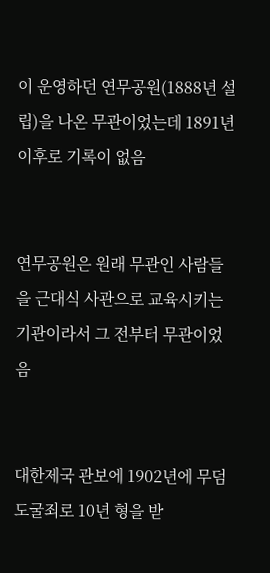이 운영하던 연무공원(1888년 설립)을 나온 무관이었는데 1891년 이후로 기록이 없음


연무공원은 원래 무관인 사람들을 근대식 사관으로 교육시키는 기관이라서 그 전부터 무관이었음


대한제국 관보에 1902년에 무덤 도굴죄로 10년 형을 받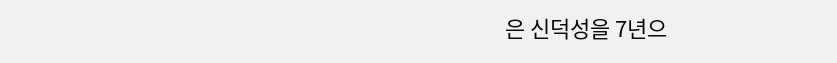은 신덕성을 7년으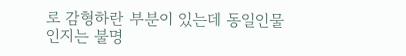로 감형하란 부분이 있는데 동일인물인지는 불명